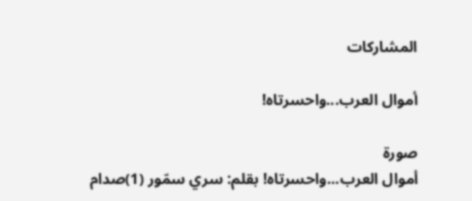المشاركات

أموال العرب...واحسرتاه!

صورة
أموال العرب...واحسرتاه! بقلم: سري سمّور (1)صدام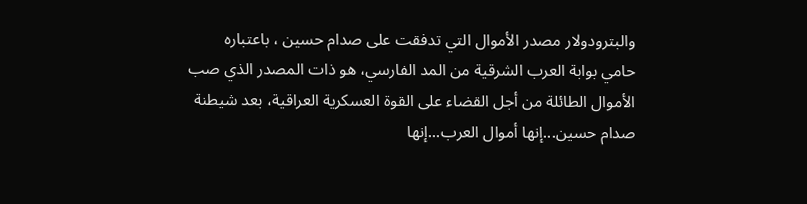والبترودولار مصدر الأموال التي تدفقت على صدام حسين ، باعتباره حامي بوابة العرب الشرقية من المد الفارسي، هو ذات المصدر الذي صب الأموال الطائلة من أجل القضاء على القوة العسكرية العراقية، بعد شيطنة صدام حسين...إنها أموال العرب...إنها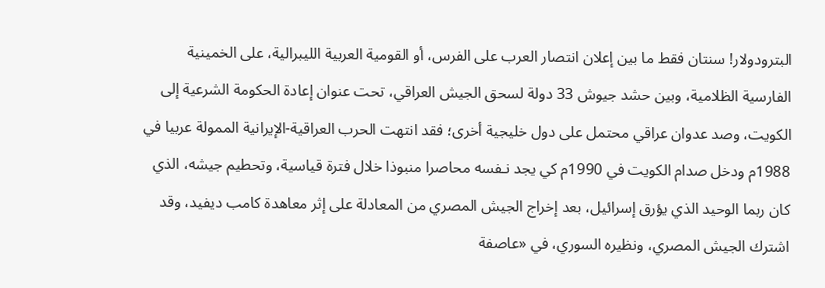البترودولار! سنتان فقط ما بين إعلان انتصار العرب على الفرس، أو القومية العربية الليبرالية، على الخمينية الفارسية الظلامية، وبين حشد جيوش 33 دولة لسحق الجيش العراقي، تحت عنوان إعادة الحكومة الشرعية إلى الكويت، وصد عدوان عراقي محتمل على دول خليجية أخرى؛ فقد انتهت الحرب العراقية-الإيرانية الممولة عربيا في 1988م ودخل صدام الكويت في 1990م كي يجد نـفسه محاصرا منبوذا خلال فترة قياسية، وتحطيم جيشه، الذي كان ربما الوحيد الذي يؤرق إسرائيل، بعد إخراج الجيش المصري من المعادلة على إثر معاهدة كامب ديفيد، وقد اشترك الجيش المصري، ونظيره السوري، في «عاصفة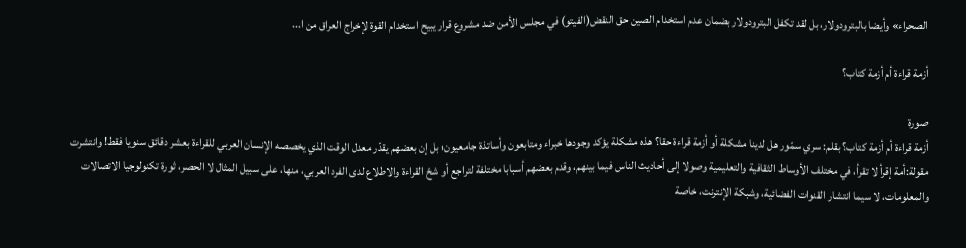الصحراء» وأيضا بالبترودولار، بل لقد تكفل البترودولار بضمان عدم استخدام الصين حق النقض(الفيتو) في مجلس الأمن ضد مشروع قرار يبيح استخدام القوة لإخراج العراق من ا...

أزمة قراءة أم أزمة كتاب؟

صورة
أزمة قراءة أم أزمة كتاب؟ بقلم: سري سمّور هل لدينا مشكلة أو أزمة قراءة حقا؟ هذه مشكلة يؤكد وجودها خبراء ومتابعون وأساتذة جامعيون؛ بل إن بعضهم يقدّر معدل الوقت الذي يخصصه الإنسان العربي للقراءة بعشر دقائق سنويا فقط! وانتشرت مقولة:أمة إقرأ لا تقرأ، في مختلف الأوساط الثقافية والتعليمية وصولا إلى أحاديث الناس فيما بينهم، وقدم بعضهم أسبابا مختلفة لتراجع أو شحّ القراءة والاطلاع لدى الفرد العربي، منها، على سبيل المثال لا الحصر، ثورة تكنولوجيا الاتصالات والمعلومات، لا سيما انتشار القنوات الفضائية، وشبكة الإنترنت، خاصة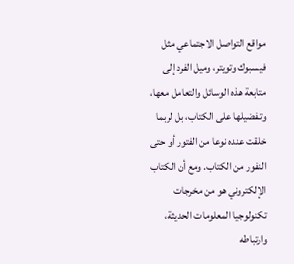مواقع التواصل الاجتماعي مثل فيسبوك وتويتر، وميل الفرد إلى متابعة هذه الوسائل والتعامل معها، وتـفضيلها على الكتاب، بل لربما خلقت عنده نوعا من الفتور أو حتى النفور من الكتاب. ومع أن الكتاب الإلكتروني هو من مخرجات تكنولوجيا المعلومات الحديثة، وارتباطه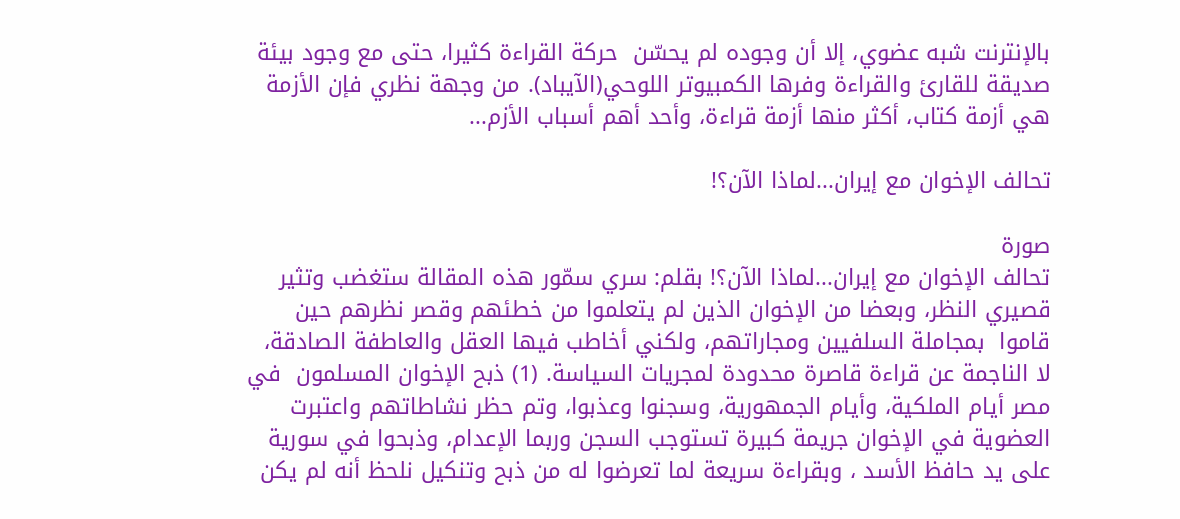بالإنترنت شبه عضوي، إلا أن وجوده لم يحسّن  حركة القراءة كثيرا، حتى مع وجود بيئة صديقة للقارئ والقراءة وفرها الكمبيوتر اللوحي(الآيباد). من وجهة نظري فإن الأزمة هي أزمة كتاب، أكثر منها أزمة قراءة، وأحد أهم أسباب الأزم...

تحالف الإخوان مع إيران...لماذا الآن؟!

صورة
تحالف الإخوان مع إيران...لماذا الآن؟! بقلم: سري سمّور هذه المقالة ستغضب وتثير قصيري النظر، وبعضا من الإخوان الذين لم يتعلموا من خطئهم وقصر نظرهم حين قاموا  بمجاملة السلفيين ومجاراتهم، ولكني أخاطب فيها العقل والعاطفة الصادقة، لا الناجمة عن قراءة قاصرة محدودة لمجريات السياسة. (1) ذبح الإخوان المسلمون  في مصر أيام الملكية، وأيام الجمهورية، وسجنوا وعذبوا، وتم حظر نشاطاتهم واعتبرت العضوية في الإخوان جريمة كبيرة تستوجب السجن وربما الإعدام، وذبحوا في سورية على يد حافظ الأسد ، وبقراءة سريعة لما تعرضوا له من ذبح وتنكيل نلحظ أنه لم يكن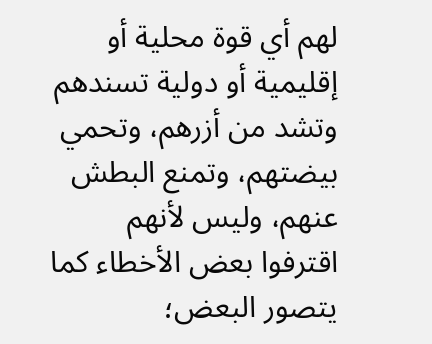لهم أي قوة محلية أو إقليمية أو دولية تسندهم وتشد من أزرهم، وتحمي بيضتهم، وتمنع البطش عنهم، وليس لأنهم اقترفوا بعض الأخطاء كما يتصور البعض؛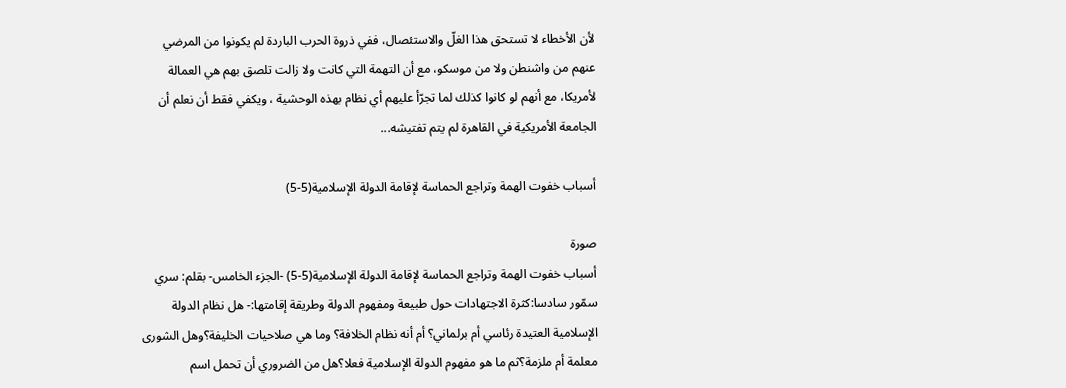لأن الأخطاء لا تستحق هذا الغلّ والاستئصال، ففي ذروة الحرب الباردة لم يكونوا من المرضي عنهم من واشنطن ولا من موسكو، مع أن التهمة التي كانت ولا زالت تلصق بهم هي العمالة لأمريكا، مع أنهم لو كانوا كذلك لما تجرّأ عليهم أي نظام بهذه الوحشية ، ويكفي فقط أن نعلم أن الجامعة الأمريكية في القاهرة لم يتم تفتيشه...

أسباب خفوت الهمة وتراجع الحماسة لإقامة الدولة الإسلامية(5-5)

صورة
أسباب خفوت الهمة وتراجع الحماسة لإقامة الدولة الإسلامية(5-5) -الجزء الخامس- بقلم: سري سمّور سادسا:كثرة الاجتهادات حول طبيعة ومفهوم الدولة وطريقة إقامتها:- هل نظام الدولة الإسلامية العتيدة رئاسي أم برلماني؟ أم أنه نظام الخلافة؟ وما هي صلاحيات الخليفة؟وهل الشورى معلمة أم ملزمة؟ثم ما هو مفهوم الدولة الإسلامية فعلا؟هل من الضروري أن تحمل اسم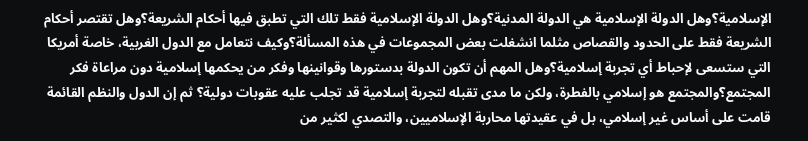الإسلامية؟وهل الدولة الإسلامية هي الدولة المدنية؟وهل الدولة الإسلامية فقط تلك التي تطبق فيها أحكام الشريعة؟وهل تقتصر أحكام الشريعة فقط على الحدود والقصاص مثلما انشغلت بعض المجموعات في هذه المسألة؟وكيف نتعامل مع الدول الغربية، خاصة أمريكا التي ستسعى لإحباط أي تجربة إسلامية؟وهل المهم أن تكون الدولة بدستورها وقوانينها وفكر من يحكمها إسلامية دون مراعاة فكر المجتمع؟والمجتمع هو إسلامي بالفطرة، ولكن ما مدى تقبله لتجربة إسلامية قد تجلب عليه عقوبات دولية؟ ثم إن الدول والنظم القائمة قامت على أساس غير إسلامي، بل في عقيدتها محاربة الإسلاميين، والتصدي لكثير من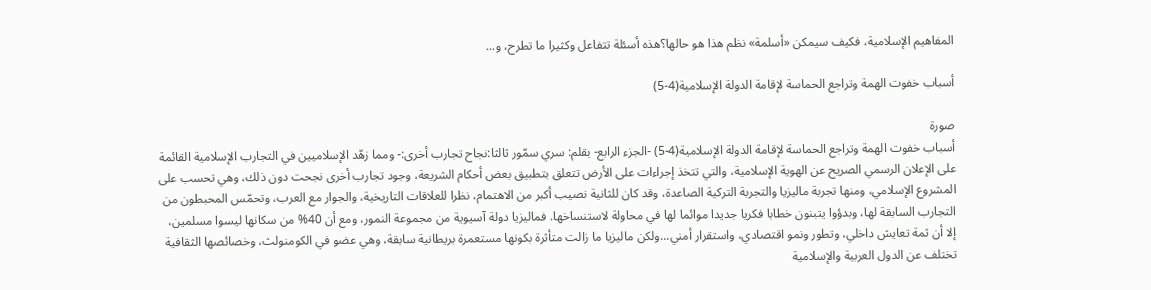المفاهيم الإسلامية، فكيف سيمكن «أسلمة» نظم هذا هو حالها؟هذه أسئلة تتفاعل وكثيرا ما تطرح، و...

أسباب خفوت الهمة وتراجع الحماسة لإقامة الدولة الإسلامية(4-5)

صورة
أسباب خفوت الهمة وتراجع الحماسة لإقامة الدولة الإسلامية(4-5) -الجزء الرابع- بقلم: سري سمّور ثالثا:نجاح تجارب أخرى:- ومما زهّد الإسلاميين في التجارب الإسلامية القائمة على الإعلان الرسمي الصريح عن الهوية الإسلامية، والتي تتخذ إجراءات على الأرض تتعلق بتطبيق بعض أحكام الشريعة، وجود تجارب أخرى نجحت دون ذلك، وهي تحسب على المشروع الإسلامي، ومنها تجربة ماليزيا والتجربة التركية الصاعدة، وقد كان للثانية نصيب أكبر من الاهتمام، نظرا للعلاقات التاريخية، والجوار مع العرب، وتحمّس المحبطون من التجارب السابقة لها، وبدؤوا يتبنون خطابا فكريا جديدا موائما لها في محاولة لاستنساخها. فماليزيا دولة آسيوية من مجموعة النمور، ومع أن 40% من سكانها ليسوا مسلمين، إلا أن ثمة تعايش داخلي، وتطور ونمو اقتصادي، واستقرار أمني...ولكن ماليزيا ما زالت متأثرة بكونها مستعمرة بريطانية سابقة، وهي عضو في الكومنولث، وخصائصها الثقافية تختلف عن الدول العربية والإسلامية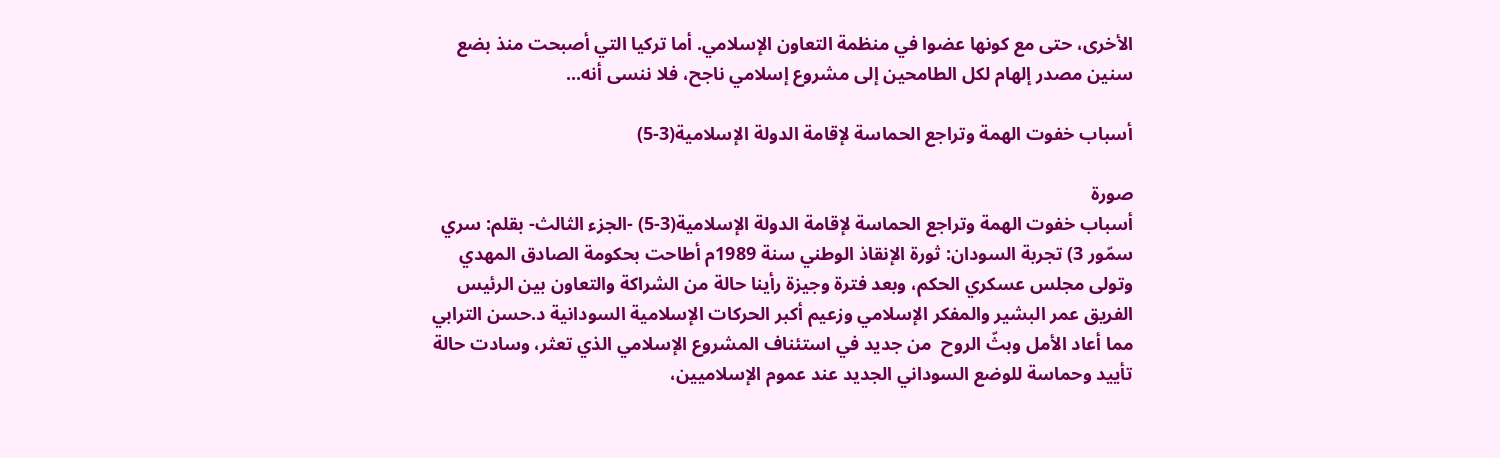الأخرى، حتى مع كونها عضوا في منظمة التعاون الإسلامي. أما تركيا التي أصبحت منذ بضع سنين مصدر إلهام لكل الطامحين إلى مشروع إسلامي ناجح، فلا ننسى أنه...

أسباب خفوت الهمة وتراجع الحماسة لإقامة الدولة الإسلامية(3-5)

صورة
أسباب خفوت الهمة وتراجع الحماسة لإقامة الدولة الإسلامية(3-5) -الجزء الثالث- بقلم: سري سمّور 3) تجربة السودان: ثورة الإنقاذ الوطني سنة 1989م أطاحت بحكومة الصادق المهدي وتولى مجلس عسكري الحكم، وبعد فترة وجيزة رأينا حالة من الشراكة والتعاون بين الرئيس الفريق عمر البشير والمفكر الإسلامي وزعيم أكبر الحركات الإسلامية السودانية د.حسن الترابي مما أعاد الأمل وبثّ الروح  من جديد في استئناف المشروع الإسلامي الذي تعثر، وسادت حالة تأييد وحماسة للوضع السوداني الجديد عند عموم الإسلاميين،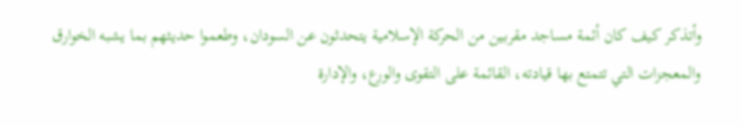وأتذكر كيف كان أئمة مساجد مقربين من الحركة الإسلامية يتحدثون عن السودان، وطعموا حديثهم بما يشبه الخوارق والمعجزات التي تتمتع بها قيادته، القائمة على التقوى والورع، والإدارة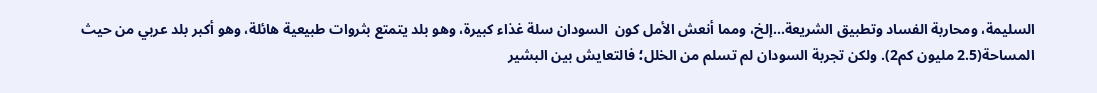السليمة، ومحاربة الفساد وتطبيق الشريعة...إلخ، ومما أنعش الأمل كون  السودان سلة غذاء كبيرة، وهو بلد يتمتع بثروات طبيعية هائلة، وهو أكبر بلد عربي من حيث المساحة(2.5 مليون كم2). ولكن تجربة السودان لم تسلم من الخلل؛ فالتعايش بين البشير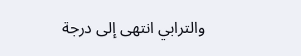والترابي انتهى إلى درجة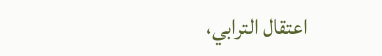اعتقال الترابي،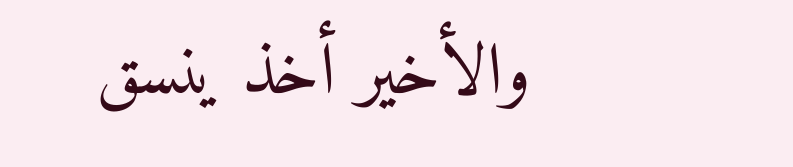والأخير أخذ ينسق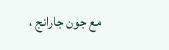مع جون جارانج ،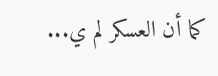كما أن العسكر لم ي...